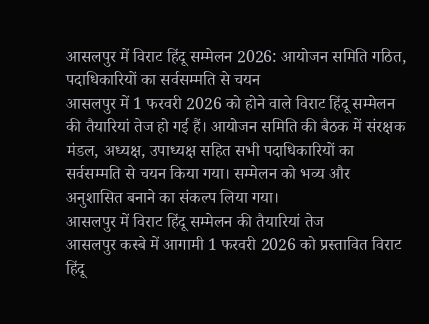आसलपुर में विराट हिंदू सम्मेलन 2026: आयोजन समिति गठित, पदाधिकारियों का सर्वसम्मति से चयन
आसलपुर में 1 फरवरी 2026 को होने वाले विराट हिंदू सम्मेलन की तैयारियां तेज हो गई हैं। आयोजन समिति की बैठक में संरक्षक मंडल, अध्यक्ष, उपाध्यक्ष सहित सभी पदाधिकारियों का सर्वसम्मति से चयन किया गया। सम्मेलन को भव्य और अनुशासित बनाने का संकल्प लिया गया।
आसलपुर में विराट हिंदू सम्मेलन की तैयारियां तेज
आसलपुर कस्बे में आगामी 1 फरवरी 2026 को प्रस्तावित विराट हिंदू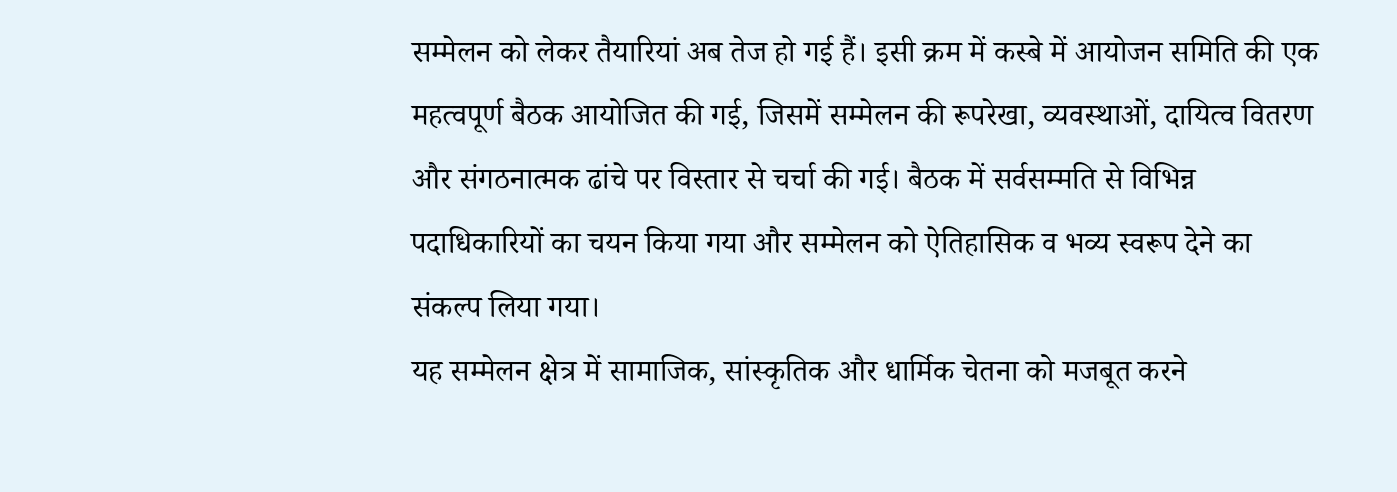सम्मेलन को लेकर तैयारियां अब तेज हो गई हैं। इसी क्रम में कस्बे में आयोजन समिति की एक महत्वपूर्ण बैठक आयोजित की गई, जिसमें सम्मेलन की रूपरेखा, व्यवस्थाओं, दायित्व वितरण और संगठनात्मक ढांचे पर विस्तार से चर्चा की गई। बैठक में सर्वसम्मति से विभिन्न पदाधिकारियों का चयन किया गया और सम्मेलन को ऐतिहासिक व भव्य स्वरूप देने का संकल्प लिया गया।
यह सम्मेलन क्षेत्र में सामाजिक, सांस्कृतिक और धार्मिक चेतना को मजबूत करने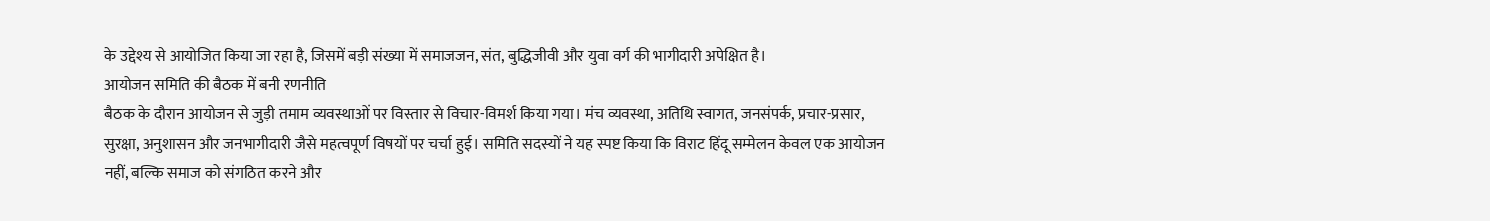के उद्देश्य से आयोजित किया जा रहा है, जिसमें बड़ी संख्या में समाजजन, संत, बुद्धिजीवी और युवा वर्ग की भागीदारी अपेक्षित है।
आयोजन समिति की बैठक में बनी रणनीति
बैठक के दौरान आयोजन से जुड़ी तमाम व्यवस्थाओं पर विस्तार से विचार-विमर्श किया गया। मंच व्यवस्था, अतिथि स्वागत, जनसंपर्क, प्रचार-प्रसार, सुरक्षा, अनुशासन और जनभागीदारी जैसे महत्वपूर्ण विषयों पर चर्चा हुई। समिति सदस्यों ने यह स्पष्ट किया कि विराट हिंदू सम्मेलन केवल एक आयोजन नहीं, बल्कि समाज को संगठित करने और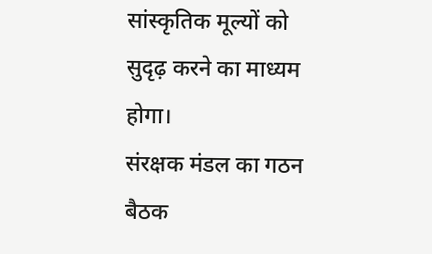सांस्कृतिक मूल्यों को सुदृढ़ करने का माध्यम होगा।
संरक्षक मंडल का गठन
बैठक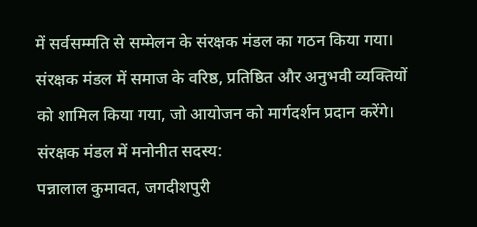में सर्वसम्मति से सम्मेलन के संरक्षक मंडल का गठन किया गया। संरक्षक मंडल में समाज के वरिष्ठ, प्रतिष्ठित और अनुभवी व्यक्तियों को शामिल किया गया, जो आयोजन को मार्गदर्शन प्रदान करेंगे।
संरक्षक मंडल में मनोनीत सदस्य:
पन्नालाल कुमावत, जगदीशपुरी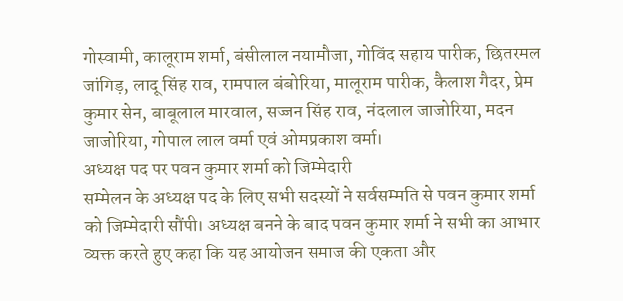गोस्वामी, कालूराम शर्मा, बंसीलाल नयामौजा, गोविंद सहाय पारीक, छितरमल जांगिड़, लादू सिंह राव, रामपाल बंबोरिया, मालूराम पारीक, कैलाश गैदर, प्रेम कुमार सेन, बाबूलाल मारवाल, सज्जन सिंह राव, नंदलाल जाजोरिया, मदन जाजोरिया, गोपाल लाल वर्मा एवं ओमप्रकाश वर्मा।
अध्यक्ष पद पर पवन कुमार शर्मा को जिम्मेदारी
सम्मेलन के अध्यक्ष पद के लिए सभी सदस्यों ने सर्वसम्मति से पवन कुमार शर्मा को जिम्मेदारी सौंपी। अध्यक्ष बनने के बाद पवन कुमार शर्मा ने सभी का आभार व्यक्त करते हुए कहा कि यह आयोजन समाज की एकता और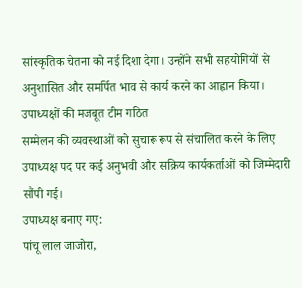सांस्कृतिक चेतना को नई दिशा देगा। उन्होंने सभी सहयोगियों से अनुशासित और समर्पित भाव से कार्य करने का आह्वान किया।
उपाध्यक्षों की मजबूत टीम गठित
सम्मेलन की व्यवस्थाओं को सुचारू रूप से संचालित करने के लिए उपाध्यक्ष पद पर कई अनुभवी और सक्रिय कार्यकर्ताओं को जिम्मेदारी सौंपी गई।
उपाध्यक्ष बनाए गए:
पांचू लाल जाजोरा,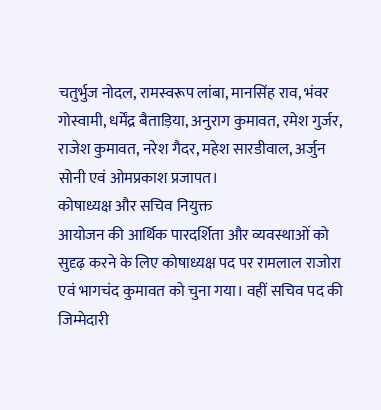चतुर्भुज नोदल, रामस्वरूप लांबा, मानसिंह राव, भंवर गोस्वामी, धर्मेंद्र बैताड़िया, अनुराग कुमावत, रमेश गुर्जर, राजेश कुमावत, नरेश गैदर, महेश सारडीवाल, अर्जुन सोनी एवं ओमप्रकाश प्रजापत।
कोषाध्यक्ष और सचिव नियुक्त
आयोजन की आर्थिक पारदर्शिता और व्यवस्थाओं को सुदृढ़ करने के लिए कोषाध्यक्ष पद पर रामलाल राजोरा एवं भागचंद कुमावत को चुना गया। वहीं सचिव पद की जिम्मेदारी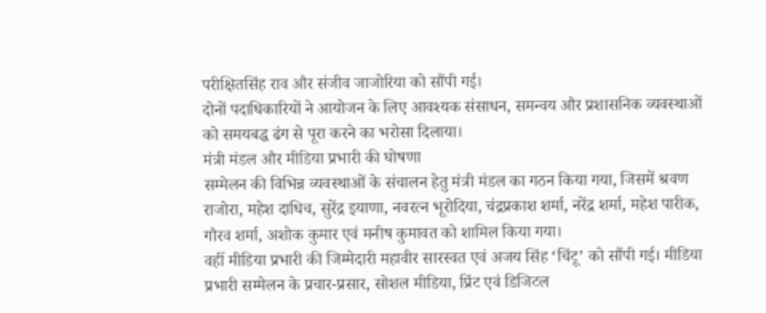परीक्षितसिंह राव और संजीव जाजोरिया को सौंपी गई।
दोनों पदाधिकारियों ने आयोजन के लिए आवश्यक संसाधन, समन्वय और प्रशासनिक व्यवस्थाओं को समयबद्ध ढंग से पूरा करने का भरोसा दिलाया।
मंत्री मंडल और मीडिया प्रभारी की घोषणा
सम्मेलन की विभिन्न व्यवस्थाओं के संचालन हेतु मंत्री मंडल का गठन किया गया, जिसमें श्रवण राजोरा, महेश दाधिच, सुरेंद्र इयाणा, नवरत्न भूरोदिया, चंद्रप्रकाश शर्मा, नरेंद्र शर्मा, महेश पारीक, गौरव शर्मा, अशोक कुमार एवं मनीष कुमावत को शामिल किया गया।
वहीं मीडिया प्रभारी की जिम्मेदारी महावीर सारस्वत एवं अजय सिंह ‘चिंटू’ को सौंपी गई। मीडिया प्रभारी सम्मेलन के प्रचार-प्रसार, सोशल मीडिया, प्रिंट एवं डिजिटल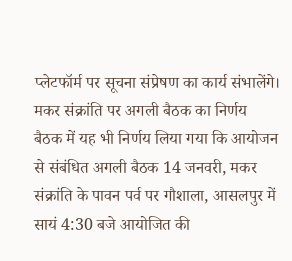प्लेटफॉर्म पर सूचना संप्रेषण का कार्य संभालेंगे।
मकर संक्रांति पर अगली बैठक का निर्णय
बैठक में यह भी निर्णय लिया गया कि आयोजन से संबंधित अगली बैठक 14 जनवरी, मकर संक्रांति के पावन पर्व पर गौशाला, आसलपुर में सायं 4:30 बजे आयोजित की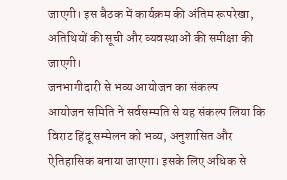जाएगी। इस बैठक में कार्यक्रम की अंतिम रूपरेखा, अतिथियों की सूची और व्यवस्थाओं की समीक्षा की जाएगी।
जनभागीदारी से भव्य आयोजन का संकल्प
आयोजन समिति ने सर्वसम्मति से यह संकल्प लिया कि विराट हिंदू सम्मेलन को भव्य, अनुशासित और ऐतिहासिक बनाया जाएगा। इसके लिए अधिक से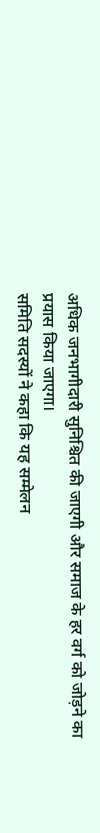अधिक जनभागीदारी सुनिश्चित की जाएगी और समाज के हर वर्ग को जोड़ने का प्रयास किया जाएगा।
समिति सदस्यों ने कहा कि यह सम्मेलन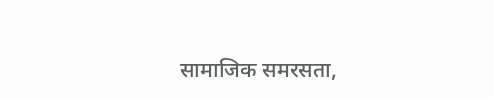सामाजिक समरसता,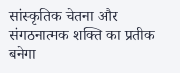सांस्कृतिक चेतना और संगठनात्मक शक्ति का प्रतीक बनेगा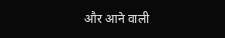और आने वाली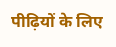पीढ़ियों के लिए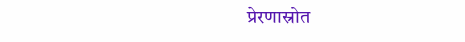प्रेरणास्रोत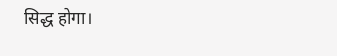सिद्ध होगा।